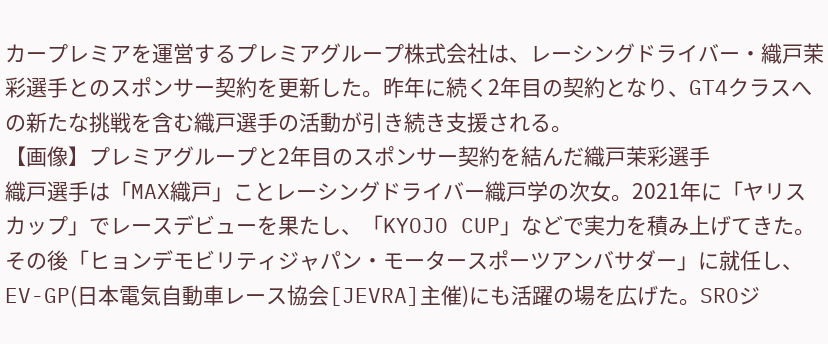カープレミアを運営するプレミアグループ株式会社は、レーシングドライバー・織戸茉彩選手とのスポンサー契約を更新した。昨年に続く2年目の契約となり、GT4クラスへの新たな挑戦を含む織戸選手の活動が引き続き支援される。
【画像】プレミアグループと2年目のスポンサー契約を結んだ織戸茉彩選手
織戸選手は「MAX織戸」ことレーシングドライバー織戸学の次女。2021年に「ヤリスカップ」でレースデビューを果たし、「KYOJO CUP」などで実力を積み上げてきた。その後「ヒョンデモビリティジャパン・モータースポーツアンバサダー」に就任し、EV-GP(日本電気自動車レース協会[JEVRA]主催)にも活躍の場を広げた。SROジ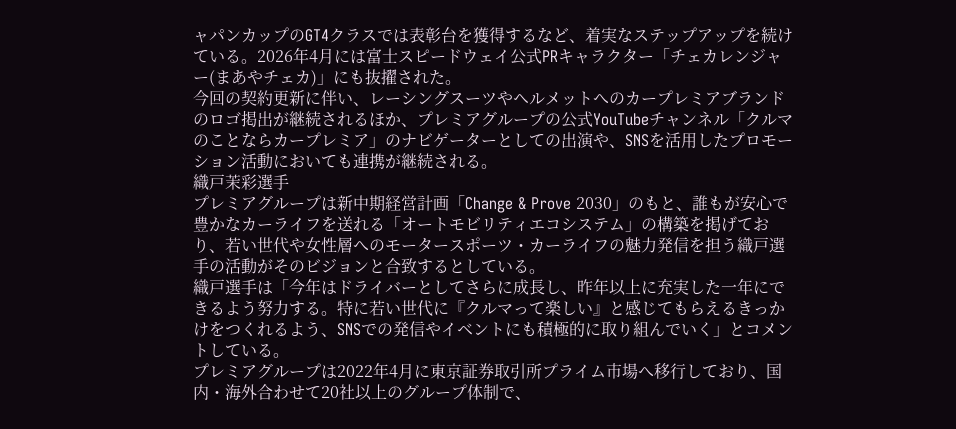ャパンカップのGT4クラスでは表彰台を獲得するなど、着実なステップアップを続けている。2026年4月には富士スピードウェイ公式PRキャラクター「チェカレンジャー(まあやチェカ)」にも抜擢された。
今回の契約更新に伴い、レーシングスーツやヘルメットへのカープレミアブランドのロゴ掲出が継続されるほか、プレミアグループの公式YouTubeチャンネル「クルマのことならカープレミア」のナビゲーターとしての出演や、SNSを活用したプロモーション活動においても連携が継続される。
織戸茉彩選手
プレミアグループは新中期経営計画「Change & Prove 2030」のもと、誰もが安心で豊かなカーライフを送れる「オートモビリティエコシステム」の構築を掲げており、若い世代や女性層へのモータースポーツ・カーライフの魅力発信を担う織戸選手の活動がそのビジョンと合致するとしている。
織戸選手は「今年はドライバーとしてさらに成長し、昨年以上に充実した一年にできるよう努力する。特に若い世代に『クルマって楽しい』と感じてもらえるきっかけをつくれるよう、SNSでの発信やイベントにも積極的に取り組んでいく」とコメントしている。
プレミアグループは2022年4月に東京証券取引所プライム市場へ移行しており、国内・海外合わせて20社以上のグループ体制で、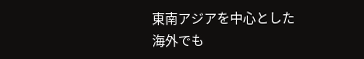東南アジアを中心とした海外でも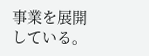事業を展開している。